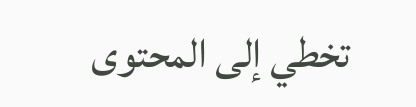تخطي إلى المحتوى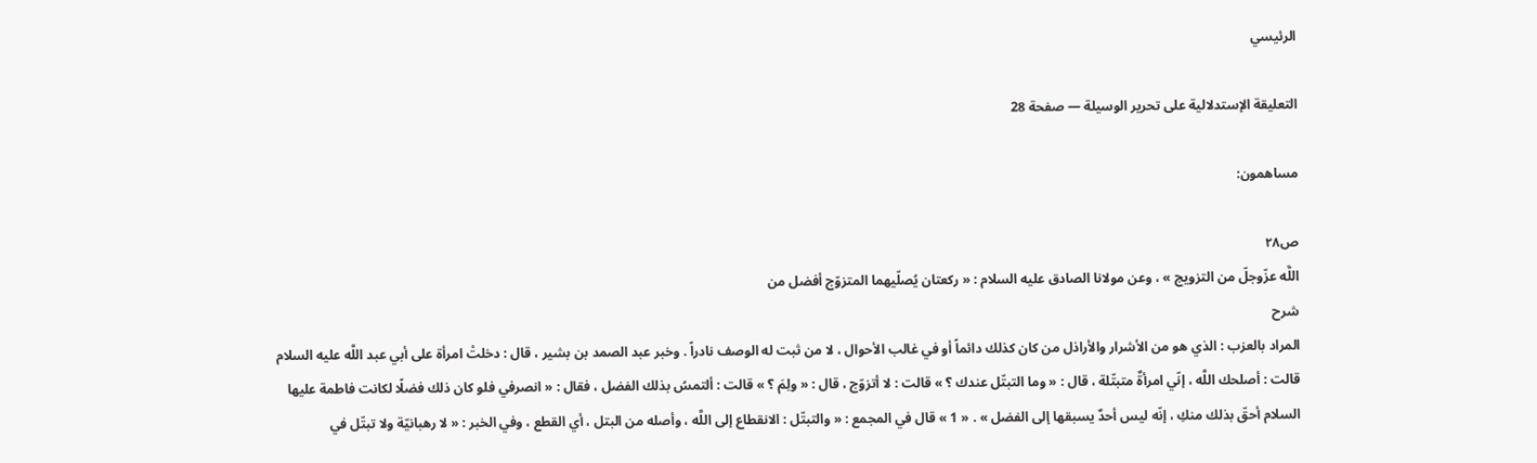الرئيسي

التعليقة الإستدلالية على تحرير الوسيلة — صفحة 28

مساهمون:

ص٢٨
اللَّه عزّوجلّ من التزويج » ، وعن مولانا الصادق عليه السلام : « ركعتان يُصلّيهما المتزوّج أفضل من
شرح
المراد بالعزب : الذي هو من الأشرار والأراذل من كان كذلك دائماً أو في غالب الأحوال ، لا من ثبت له الوصف نادراً . وخبر عبد الصمد بن بشير ، قال : دخلتْ امرأة على أبي عبد اللَّه عليه السلام قالت : أصلحك اللَّه ، إنّي امرأةٌ متبتّلة ، قال : « وما التبتّل عندك ؟ » قالت : لا أتزوّج ، قال : « ولِمَ ؟ » قالت : ألتمسُ بذلك الفضل ، فقال : « انصرفي فلو كان ذلك فضلًا لكانت فاطمة عليها السلام أحقّ بذلك منكِ ، إنّه ليس أحدٌ يسبقها إلى الفضل » . « 1 » قال في المجمع : « والتبتّل : الانقطاع إلى اللَّه ، وأصله من البتل ، أي القطع ، وفي الخبر : « لا رهبانيّة ولا تبتّل في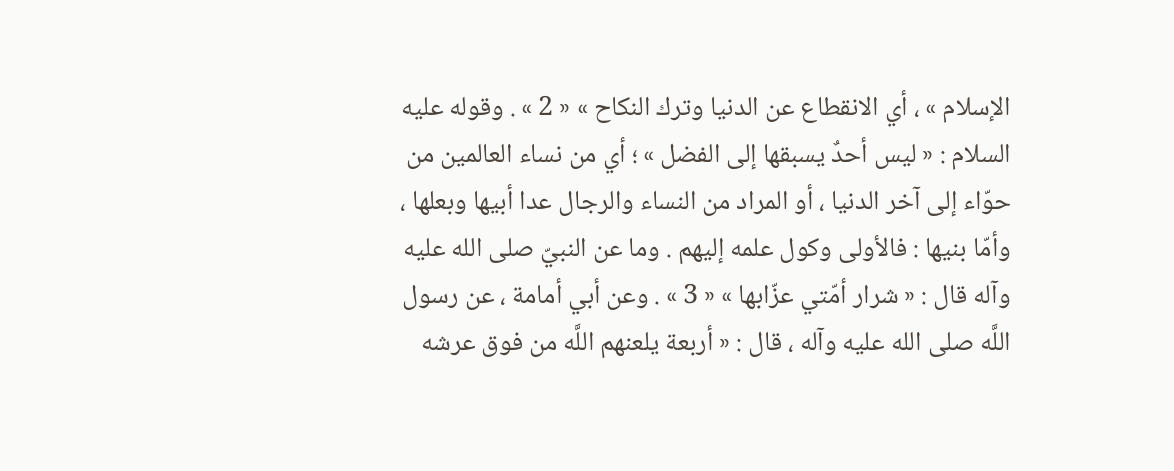الإسلام » ، أي الانقطاع عن الدنيا وترك النكاح » « 2 » . وقوله عليه السلام : « ليس أحدٌ يسبقها إلى الفضل » ؛ أي من نساء العالمين من حوّاء إلى آخر الدنيا ، أو المراد من النساء والرجال عدا أبيها وبعلها ، وأمّا بنيها : فالأولى وكول علمه إليهم . وما عن النبيّ صلى الله عليه وآله قال : « شرار أمّتي عزّابها » « 3 » . وعن أبي أمامة ، عن رسول اللَّه صلى الله عليه وآله ، قال : « أربعة يلعنهم اللَّه من فوق عرشه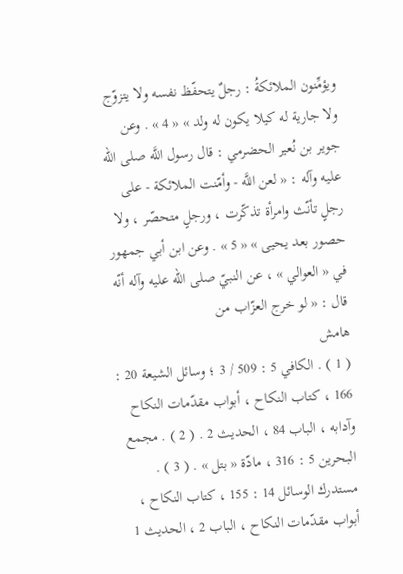ويؤمِّنون الملائكةُ : رجلٌ يتحفّظ نفسه ولا يتزوّج ولا جارية له كيلا يكون له ولد » « 4 » . وعن جوير بن نُعير الحضرمي : قال رسول اللَّه صلى الله عليه وآله : « لعن اللَّه - وأمّنت الملائكة - على رجلٍ تأنّث وامرأة تذكّرت ، ورجلٍ متحصّر ، ولا حصور بعد يحيى » « 5 » . وعن ابن أبي جمهور في « العوالي » ، عن النبيّ صلى الله عليه وآله أنّه قال : « لو خرج العزّاب من
هامش
( 1 ) . الكافي 5 : 509 / 3 ؛ وسائل الشيعة 20 : 166 ، كتاب النكاح ، أبواب مقدّمات النكاح وآدابه ، الباب 84 ، الحديث 2 . ( 2 ) . مجمع البحرين 5 : 316 ، مادّة « بتل » . ( 3 ) . مستدرك الوسائل 14 : 155 ، كتاب النكاح ، أبواب مقدّمات النكاح ، الباب 2 ، الحديث 1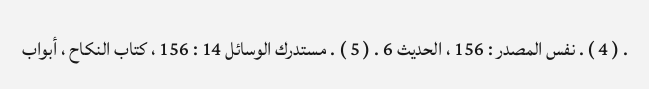. ( 4 ) . نفس المصدر : 156 ، الحديث 6 . ( 5 ) . مستدرك الوسائل 14 : 156 ، كتاب النكاح ، أبواب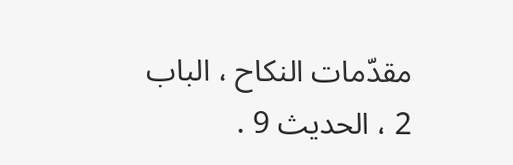مقدّمات النكاح ، الباب 2 ، الحديث 9 .